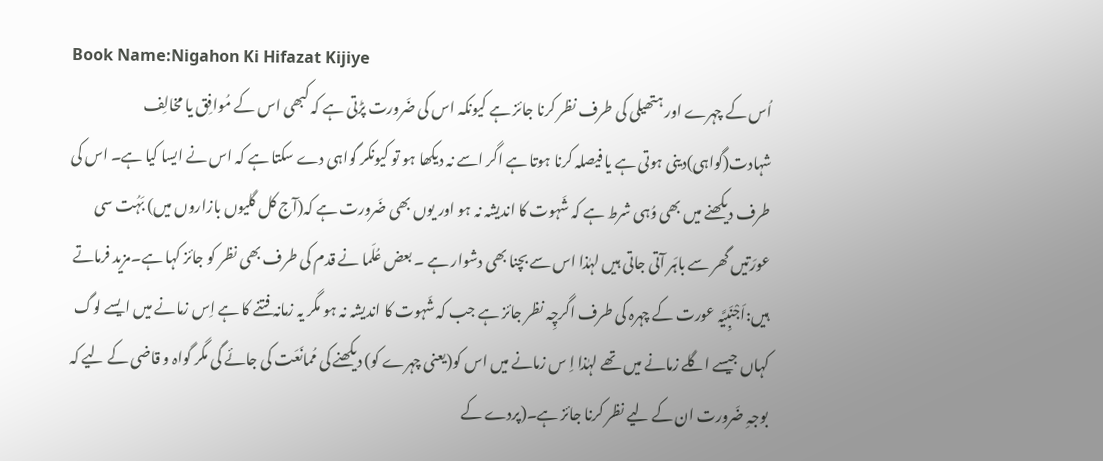Book Name:Nigahon Ki Hifazat Kijiye
اُس کے چہرے اور ہتھیلی کی طرف نظر کرنا جائز ہے کیونکہ اس کی ضَرورت پڑتی ہے کہ کبھی اس کے مُوافِق یا مخالِف شہادت(گواہی)دینی ہوتی ہے یا فیصلہ کرنا ہوتا ہے اگر اسے نہ دیکھا ہو تو کیونکر گواہی دے سکتا ہے کہ اس نے ایسا کیا ہے۔ اس کی طرف دیکھنے میں بھی وُہی شرط ہے کہ شَہوت کا اندیشہ نہ ہو اور یوں بھی ضَرورت ہے کہ(آج کل گلیوں بازاروں میں) بَہُت سی عورَتیں گھر سے باہَر آتی جاتی ہیں لہٰذا اس سے بچنا بھی دشوار ہے ۔ بعض عُلَما نے قدم کی طرف بھی نظر کو جائز کہا ہے۔مزید فرماتے ہیں:اَجْنَبِيَّہ عورت کے چہرہ کی طرف اگرچِہ نظر جائز ہے جب کہ شَہوت کا اندیشہ نہ ہو مگر یہ زمانہ فتنے کا ہے اِس زمانے میں ایسے لوگ کہاں جیسے اگلے زمانے میں تھے لہٰذا اِ س زمانے میں اس کو(یعنی چہرے کو) دیکھنے کی مُمانَعَت کی جائے گی مگر گواہ و قاضی کے لیے کہ بوجہِ ضَرورت ان کے لیے نظر کرنا جائز ہے۔(پردے کے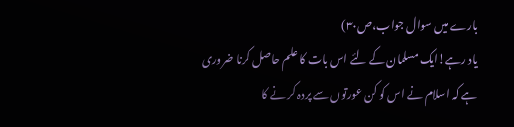بارے میں سوال جواب،ص۳۰)
یاد رہے!ایک مسلمان کے لئے اس بات کا علم حاصل کرنا ضروری ہے کہ اسلام نے اس کو کن عورتوں سے پردہ کر نے کا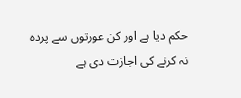حکم دیا ہے اور کن عورتوں سے پردہ نہ کرنے کی اجازت دی ہے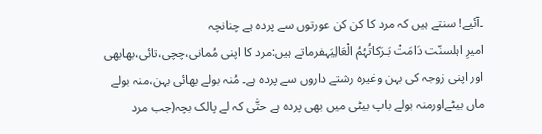۔آئیے! سنتے ہیں کہ مرد کا کن کن عورتوں سے پردہ ہے چنانچہ
امیرِ اہلسنّت دَامَتْ بَـرَکاتُہُمُ الْعَالِیَہفرماتے ہیں:مرد کا اپنی مُمانی،چچی،تائی،بھابھی اور اپنی زوجہ کی بہن وغیرہ رشتے داروں سے پردہ ہے۔ مُنہ بولے بھائی بہن،منہ بولے ماں بیٹےاورمنہ بولے باپ بیٹی میں بھی پردہ ہے حتّٰی کہ لے پالک بچہ(جب مرد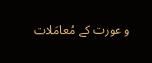و عورت کے مُعامَلات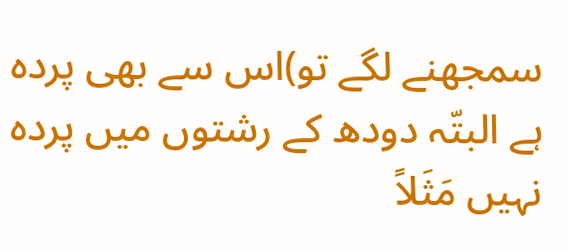سمجھنے لگے تو)اس سے بھی پردہ ہے البتّہ دودھ کے رشتوں میں پردہ نہیں مَثَلاً